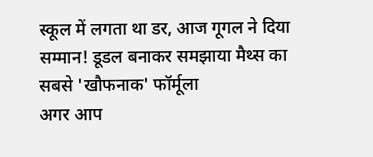स्कूल में लगता था डर, आज गूगल ने दिया सम्मान! डूडल बनाकर समझाया मैथ्स का सबसे 'खौफनाक' फॉर्मूला
अगर आप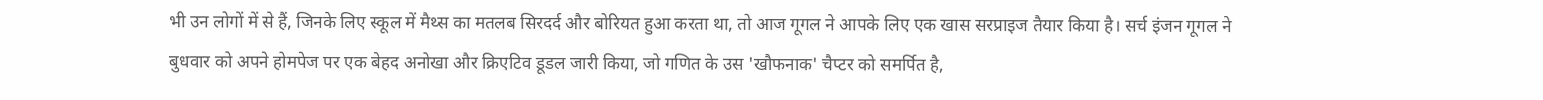भी उन लोगों में से हैं, जिनके लिए स्कूल में मैथ्स का मतलब सिरदर्द और बोरियत हुआ करता था, तो आज गूगल ने आपके लिए एक खास सरप्राइज तैयार किया है। सर्च इंजन गूगल ने बुधवार को अपने होमपेज पर एक बेहद अनोखा और क्रिएटिव डूडल जारी किया, जो गणित के उस 'खौफनाक' चैप्टर को समर्पित है,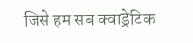जिसे हम सब क्वाड्रेटिक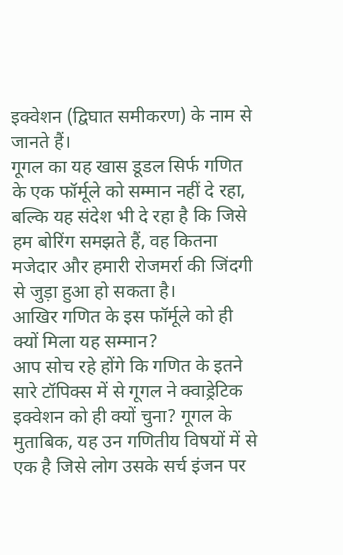इक्वेशन (द्विघात समीकरण) के नाम से जानते हैं।
गूगल का यह खास डूडल सिर्फ गणित के एक फॉर्मूले को सम्मान नहीं दे रहा, बल्कि यह संदेश भी दे रहा है कि जिसे हम बोरिंग समझते हैं, वह कितना मजेदार और हमारी रोजमर्रा की जिंदगी से जुड़ा हुआ हो सकता है।
आखिर गणित के इस फॉर्मूले को ही क्यों मिला यह सम्मान?
आप सोच रहे होंगे कि गणित के इतने सारे टॉपिक्स में से गूगल ने क्वाड्रेटिक इक्वेशन को ही क्यों चुना? गूगल के मुताबिक, यह उन गणितीय विषयों में से एक है जिसे लोग उसके सर्च इंजन पर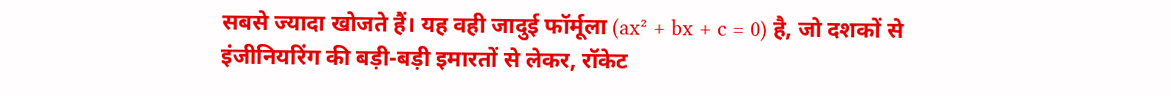सबसे ज्यादा खोजते हैं। यह वही जादुई फॉर्मूला (ax² + bx + c = 0) है, जो दशकों से इंजीनियरिंग की बड़ी-बड़ी इमारतों से लेकर, रॉकेट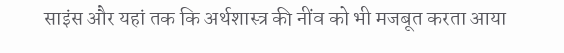साइंस और यहां तक कि अर्थशास्त्र की नींव को भी मजबूत करता आया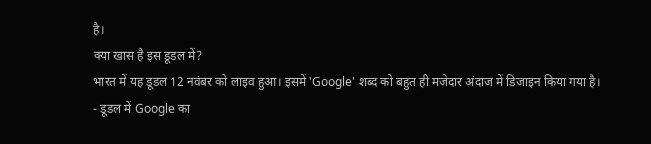है।
क्या खास है इस डूडल में?
भारत में यह डूडल 12 नवंबर को लाइव हुआ। इसमें 'Google' शब्द को बहुत ही मजेदार अंदाज में डिजाइन किया गया है।
- डूडल में Google का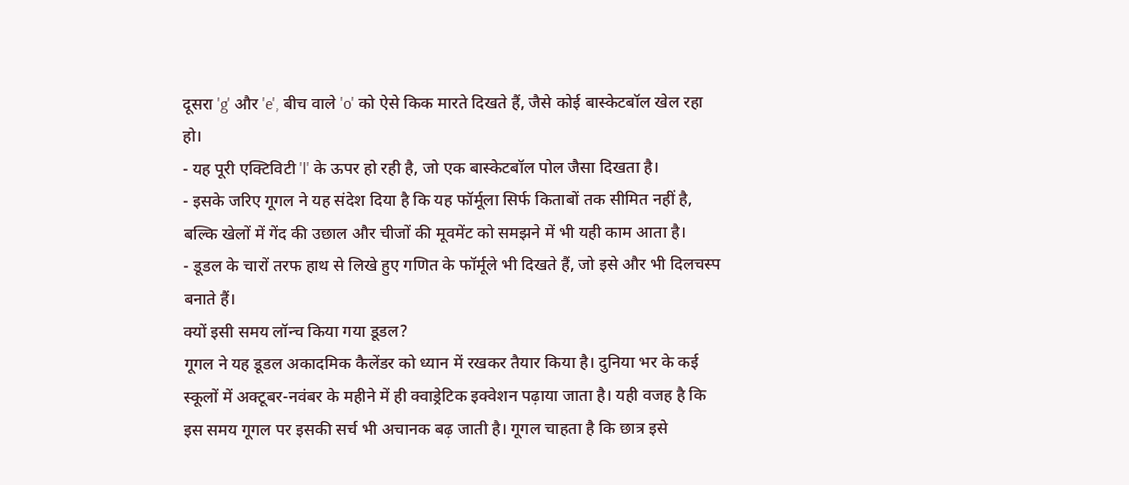दूसरा 'g' और 'e', बीच वाले 'o' को ऐसे किक मारते दिखते हैं, जैसे कोई बास्केटबॉल खेल रहा हो।
- यह पूरी एक्टिविटी 'l' के ऊपर हो रही है, जो एक बास्केटबॉल पोल जैसा दिखता है।
- इसके जरिए गूगल ने यह संदेश दिया है कि यह फॉर्मूला सिर्फ किताबों तक सीमित नहीं है, बल्कि खेलों में गेंद की उछाल और चीजों की मूवमेंट को समझने में भी यही काम आता है।
- डूडल के चारों तरफ हाथ से लिखे हुए गणित के फॉर्मूले भी दिखते हैं, जो इसे और भी दिलचस्प बनाते हैं।
क्यों इसी समय लॉन्च किया गया डूडल?
गूगल ने यह डूडल अकादमिक कैलेंडर को ध्यान में रखकर तैयार किया है। दुनिया भर के कई स्कूलों में अक्टूबर-नवंबर के महीने में ही क्वाड्रेटिक इक्वेशन पढ़ाया जाता है। यही वजह है कि इस समय गूगल पर इसकी सर्च भी अचानक बढ़ जाती है। गूगल चाहता है कि छात्र इसे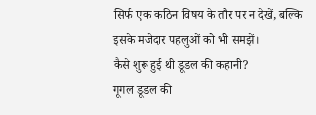सिर्फ एक कठिन विषय के तौर पर न देखें, बल्कि इसके मजेदार पहलुओं को भी समझें।
कैसे शुरू हुई थी डूडल की कहानी?
गूगल डूडल की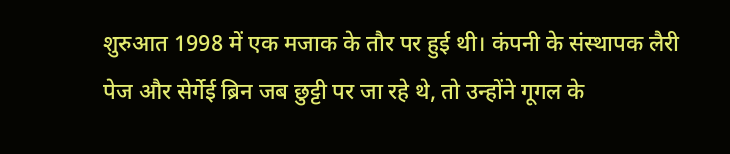शुरुआत 1998 में एक मजाक के तौर पर हुई थी। कंपनी के संस्थापक लैरी पेज और सेर्गेई ब्रिन जब छुट्टी पर जा रहे थे, तो उन्होंने गूगल के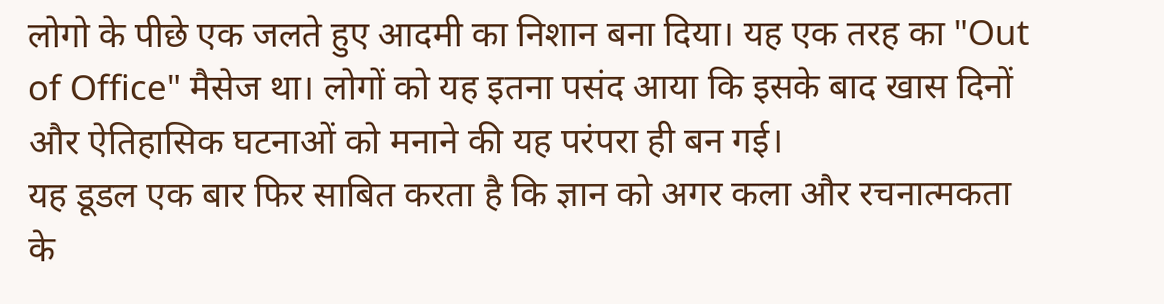लोगो के पीछे एक जलते हुए आदमी का निशान बना दिया। यह एक तरह का "Out of Office" मैसेज था। लोगों को यह इतना पसंद आया कि इसके बाद खास दिनों और ऐतिहासिक घटनाओं को मनाने की यह परंपरा ही बन गई।
यह डूडल एक बार फिर साबित करता है कि ज्ञान को अगर कला और रचनात्मकता के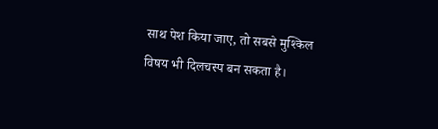साथ पेश किया जाए, तो सबसे मुश्किल विषय भी दिलचस्प बन सकता है।